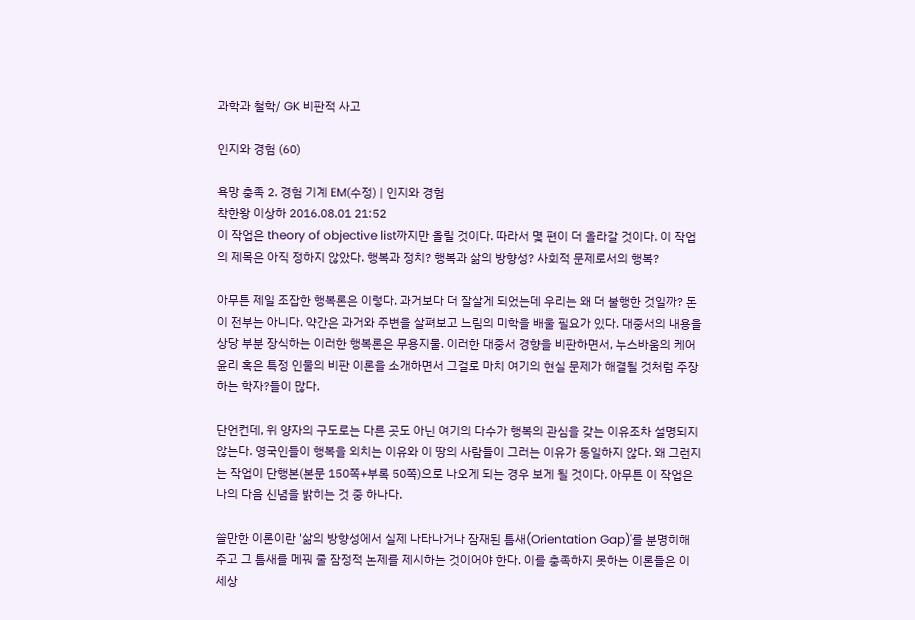과학과 철학/ GK 비판적 사고

인지와 경험 (60)

욕망 충족 2. 경험 기계 EM(수정) | 인지와 경험
착한왕 이상하 2016.08.01 21:52
이 작업은 theory of objective list까지만 올릴 것이다. 따라서 몇 편이 더 올라갈 것이다. 이 작업의 제목은 아직 정하지 않았다. 행복과 정치? 행복과 삶의 방향성? 사회적 문제로서의 행복?

아무튼 제일 조잡한 행복론은 이렇다. 과거보다 더 잘살게 되었는데 우리는 왜 더 불행한 것일까? 돈이 전부는 아니다. 약간은 과거와 주변을 살펴보고 느림의 미학을 배울 필요가 있다. 대중서의 내용을 상당 부분 장식하는 이러한 행복론은 무용지물. 이러한 대중서 경향을 비판하면서, 누스바움의 케어 윤리 혹은 특정 인물의 비판 이론을 소개하면서 그걸로 마치 여기의 현실 문제가 해결될 것처럼 주장하는 학자?들이 많다.

단언컨데, 위 양자의 구도로는 다른 곳도 아닌 여기의 다수가 행복의 관심을 갖는 이유조차 설명되지 않는다. 영국인들이 행복을 외치는 이유와 이 땅의 사람들이 그러는 이유가 동일하지 않다. 왜 그런지는 작업이 단행본(본문 150쪽+부록 50쪽)으로 나오게 되는 경우 보게 될 것이다. 아무튼 이 작업은 나의 다음 신념을 밝히는 것 중 하나다.

쓸만한 이론이란 '삶의 방향성에서 실제 나타나거나 잠재된 틈새(Orientation Gap)'를 분명히해 주고 그 틈새를 메꿔 줄 잠정적 논제를 제시하는 것이어야 한다. 이를 충족하지 못하는 이론들은 이 세상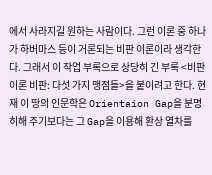에서 사라지길 원하는 사람이다. 그런 이론 중 하나가 하버마스 등이 거론되는 비판 이론이라 생각한다. 그래서 이 작업 부록으로 상당히 긴 부록 <비판 이론 비판: 다섯 가지 맹점들>을 붙이려고 한다. 현재 이 땅의 인문학은 Orientaion Gap을 분명히해 주기보다는 그 Gap을 이용해 환상 열차를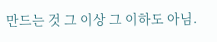만드는 것 그 이상 그 이하도 아님.